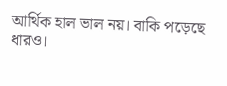আর্থিক হাল ভাল নয়। বাকি পড়েছে ধারও।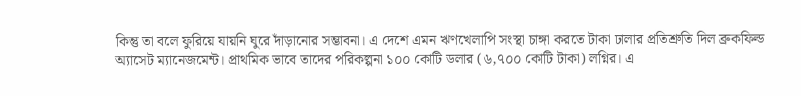কিন্তু তা বলে ফুরিয়ে যায়নি ঘুরে দাঁড়ানোর সম্ভাবনা। এ দেশে এমন ঋণখেলাপি সংস্থা চাঙ্গা করতে টাকা ঢালার প্রতিশ্রুতি দিল ব্রুকফিল্ড অ্যাসেট ম্যানেজমেন্ট। প্রাথমিক ভাবে তাদের পরিকল্পনা ১০০ কোটি ডলার (৬,৭০০ কোটি টাকা) লগ্নির। এ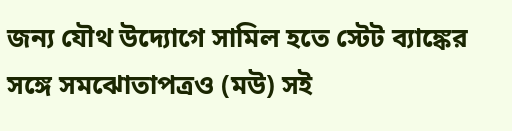জন্য যৌথ উদ্যোগে সামিল হতে স্টেট ব্যাঙ্কের সঙ্গে সমঝোতাপত্রও (মউ) সই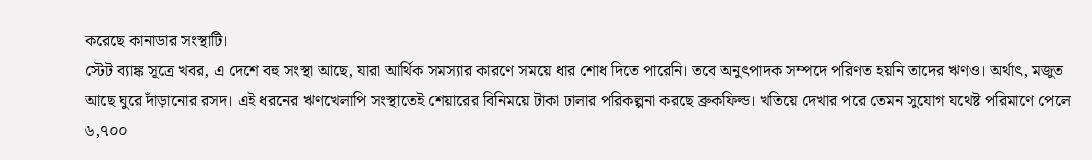করেছে কানাডার সংস্থাটি।
স্টেট ব্যাঙ্ক সূত্রে খবর, এ দেশে বহু সংস্থা আছে, যারা আর্থিক সমস্যার কারণে সময়ে ধার শোধ দিতে পারেনি। তবে অনুৎপাদক সম্পদে পরিণত হয়নি তাদের ঋণও। অর্থাৎ, মজুত আছে ঘুরে দাঁড়ানোর রসদ। এই ধরনের ঋণখেলাপি সংস্থাতেই শেয়ারের বিনিময়ে টাকা ঢালার পরিকল্পনা করছে ব্রুকফিল্ড। খতিয়ে দেখার পরে তেমন সুযোগ যথেষ্ট পরিমাণে পেলে ৬,৭০০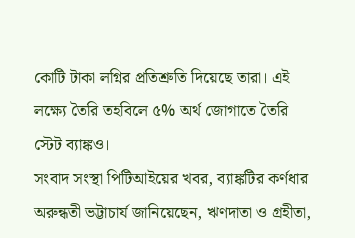কোটি টাকা লগ্নির প্রতিশ্রুতি দিয়েছে তারা। এই লক্ষ্যে তৈরি তহবিলে ৫% অর্থ জোগাতে তৈরি স্টেট ব্যাঙ্কও।
সংবাদ সংস্থা পিটিআইয়ের খবর, ব্যাঙ্কটির কর্ণধার অরুন্ধতী ভট্টাচার্য জানিয়েছেন, ঋণদাতা ও গ্রহীতা,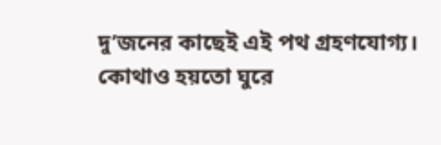দু’জনের কাছেই এই পথ গ্রহণযোগ্য। কোথাও হয়তো ঘুরে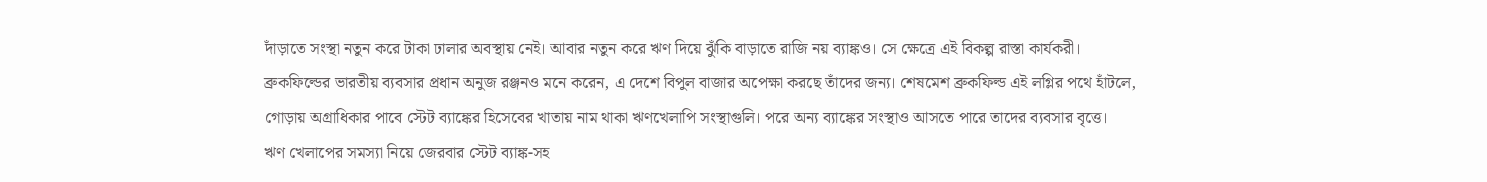দাঁড়াতে সংস্থা নতুন করে টাকা ঢালার অবস্থায় নেই। আবার নতুন করে ঋণ দিয়ে ঝুঁকি বাড়াতে রাজি নয় ব্যাঙ্কও। সে ক্ষেত্রে এই বিকল্প রাস্তা কার্যকরী। ব্রুকফিল্ডের ভারতীয় ব্যবসার প্রধান অনুজ রঞ্জনও মনে করেন, এ দেশে বিপুল বাজার অপেক্ষা করছে তাঁদের জন্য। শেষমেশ ব্রুকফিল্ড এই লগ্লির পথে হাঁটলে, গোড়ায় অগ্রাধিকার পাবে স্টেট ব্যাঙ্কের হিসেবের খাতায় নাম থাকা ঋণখেলাপি সংস্থাগুলি। পরে অন্য ব্যাঙ্কের সংস্থাও আসতে পারে তাদের ব্যবসার বৃত্তে।
ঋণ খেলাপের সমস্যা নিয়ে জেরবার স্টেট ব্যাঙ্ক-সহ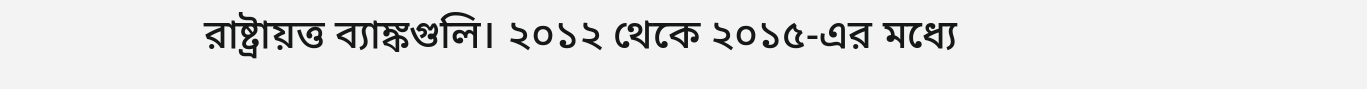রাষ্ট্রায়ত্ত ব্যাঙ্কগুলি। ২০১২ থেকে ২০১৫-এর মধ্যে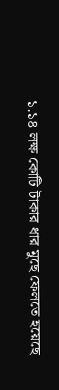১.১৪ লক্ষ কোটি টাকার ধার মুছে ফেলতে হয়েছে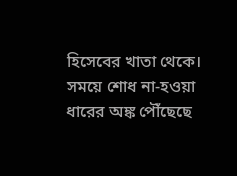হিসেবের খাতা থেকে। সময়ে শোধ না-হওয়া ধারের অঙ্ক পৌঁছেছে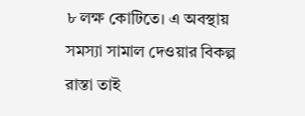৮ লক্ষ কোটিতে। এ অবস্থায় সমস্যা সামাল দেওয়ার বিকল্প রাস্তা তাই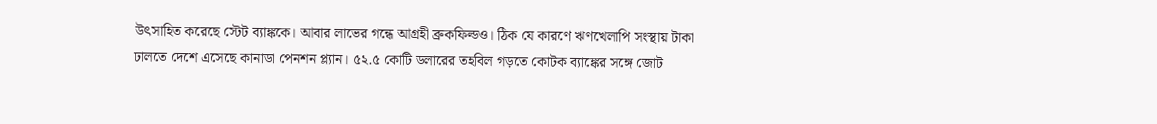উৎসাহিত করেছে স্টেট ব্যাঙ্ককে। আবার লাভের গন্ধে আগ্রহী ব্রুকফিল্ডও। ঠিক যে কারণে ঋণখেলাপি সংস্থায় টাকা ঢালতে দেশে এসেছে কানাডা পেনশন প্ল্যান। ৫২.৫ কোটি ডলারের তহবিল গড়তে কোটক ব্যাঙ্কের সঙ্গে জোট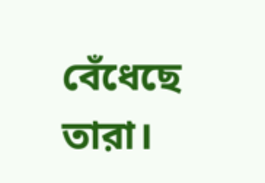বেঁধেছে তারা।